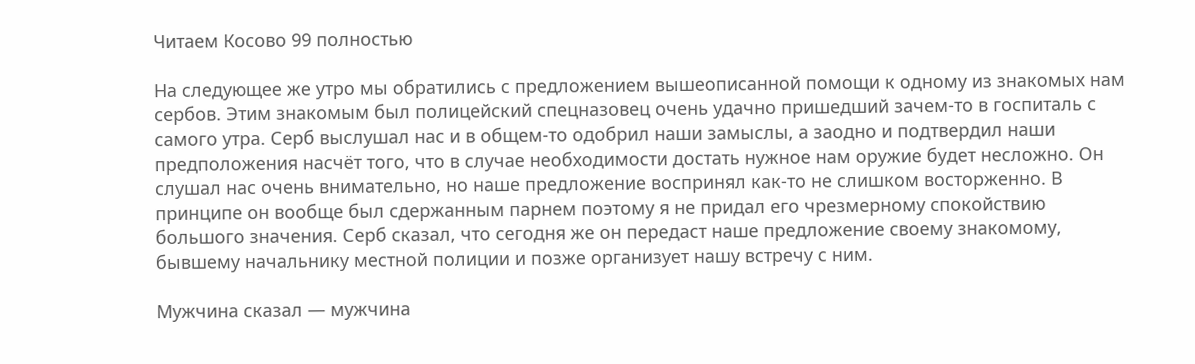Читаем Косово 99 полностью

На следующее же утро мы обратились с предложением вышеописанной помощи к одному из знакомых нам сербов. Этим знакомым был полицейский спецназовец очень удачно пришедший зачем-то в госпиталь с самого утра. Серб выслушал нас и в общем-то одобрил наши замыслы, а заодно и подтвердил наши предположения насчёт того, что в случае необходимости достать нужное нам оружие будет несложно. Он слушал нас очень внимательно, но наше предложение воспринял как-то не слишком восторженно. В принципе он вообще был сдержанным парнем поэтому я не придал его чрезмерному спокойствию большого значения. Серб сказал, что сегодня же он передаст наше предложение своему знакомому, бывшему начальнику местной полиции и позже организует нашу встречу с ним.

Мужчина сказал — мужчина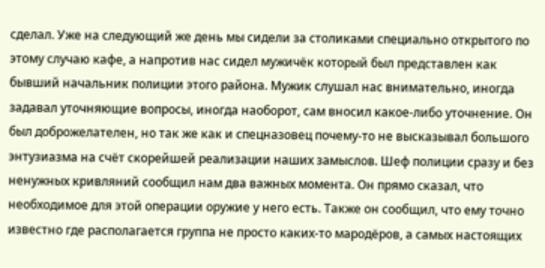сделал. Уже на следующий же день мы сидели за столиками специально открытого по этому случаю кафе, а напротив нас сидел мужичёк который был представлен как бывший начальник полиции этого района. Мужик слушал нас внимательно, иногда задавал уточняющие вопросы, иногда наоборот, сам вносил какое-либо уточнение. Он был доброжелателен, но так же как и спецназовец почему-то не высказывал большого энтузиазма на счёт скорейшей реализации наших замыслов. Шеф полиции сразу и без ненужных кривляний сообщил нам два важных момента. Он прямо сказал, что необходимое для этой операции оружие у него есть. Также он сообщил, что ему точно известно где располагается группа не просто каких-то мародёров, а самых настоящих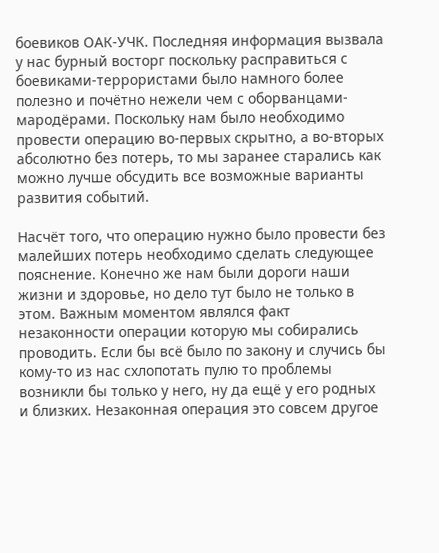боевиков ОАК-УЧК. Последняя информация вызвала у нас бурный восторг поскольку расправиться с боевиками-террористами было намного более полезно и почётно нежели чем с оборванцами-мародёрами. Поскольку нам было необходимо провести операцию во-первых скрытно, а во-вторых абсолютно без потерь, то мы заранее старались как можно лучше обсудить все возможные варианты развития событий.

Насчёт того, что операцию нужно было провести без малейших потерь необходимо сделать следующее пояснение. Конечно же нам были дороги наши жизни и здоровье, но дело тут было не только в этом. Важным моментом являлся факт незаконности операции которую мы собирались проводить. Если бы всё было по закону и случись бы кому-то из нас схлопотать пулю то проблемы возникли бы только у него, ну да ещё у его родных и близких. Незаконная операция это совсем другое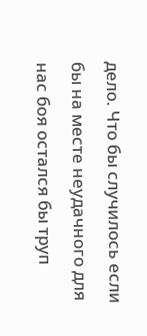дело. Что бы случилось если бы на месте неудачного для нас боя остался бы труп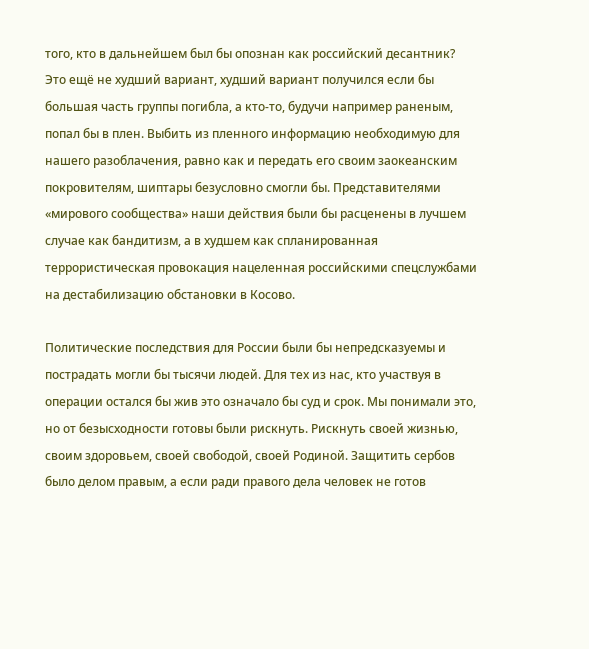того, кто в дальнейшем был бы опознан как российский десантник? Это ещё не худший вариант, худший вариант получился если бы большая часть группы погибла, а кто-то, будучи например раненым, попал бы в плен. Выбить из пленного информацию необходимую для нашего разоблачения, равно как и передать его своим заокеанским покровителям, шиптары безусловно смогли бы. Представителями «мирового сообщества» наши действия были бы расценены в лучшем случае как бандитизм, а в худшем как спланированная террористическая провокация нацеленная российскими спецслужбами на дестабилизацию обстановки в Косово.

Политические последствия для России были бы непредсказуемы и пострадать могли бы тысячи людей. Для тех из нас, кто участвуя в операции остался бы жив это означало бы суд и срок. Мы понимали это, но от безысходности готовы были рискнуть. Рискнуть своей жизнью, своим здоровьем, своей свободой, своей Родиной. Защитить сербов было делом правым, а если ради правого дела человек не готов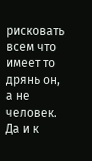рисковать всем что имеет то дрянь он, а не человек. Да и к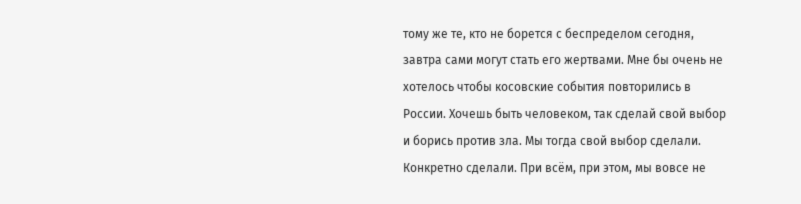тому же те, кто не борется с беспределом сегодня, завтра сами могут стать его жертвами. Мне бы очень не хотелось чтобы косовские события повторились в России. Хочешь быть человеком, так сделай свой выбор и борись против зла. Мы тогда свой выбор сделали. Конкретно сделали. При всём, при этом, мы вовсе не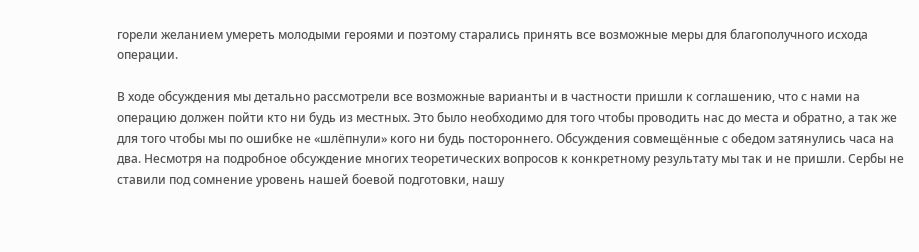горели желанием умереть молодыми героями и поэтому старались принять все возможные меры для благополучного исхода операции.

В ходе обсуждения мы детально рассмотрели все возможные варианты и в частности пришли к соглашению, что с нами на операцию должен пойти кто ни будь из местных. Это было необходимо для того чтобы проводить нас до места и обратно, а так же для того чтобы мы по ошибке не «шлёпнули» кого ни будь постороннего. Обсуждения совмещённые с обедом затянулись часа на два. Несмотря на подробное обсуждение многих теоретических вопросов к конкретному результату мы так и не пришли. Сербы не ставили под сомнение уровень нашей боевой подготовки, нашу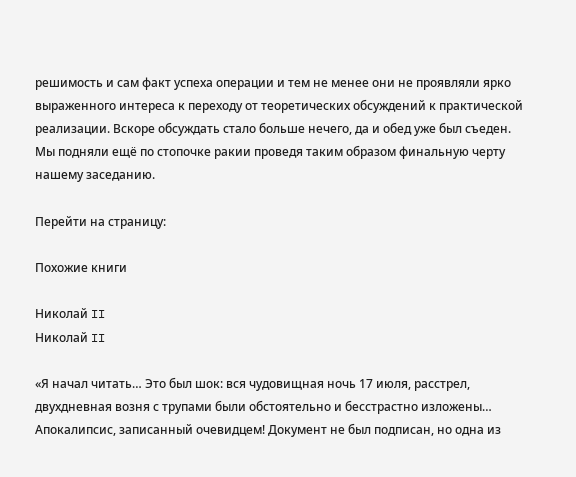решимость и сам факт успеха операции и тем не менее они не проявляли ярко выраженного интереса к переходу от теоретических обсуждений к практической реализации. Вскоре обсуждать стало больше нечего, да и обед уже был съеден. Мы подняли ещё по стопочке ракии проведя таким образом финальную черту нашему заседанию.

Перейти на страницу:

Похожие книги

Николай II
Николай II

«Я начал читать… Это был шок: вся чудовищная ночь 17 июля, расстрел, двухдневная возня с трупами были обстоятельно и бесстрастно изложены… Апокалипсис, записанный очевидцем! Документ не был подписан, но одна из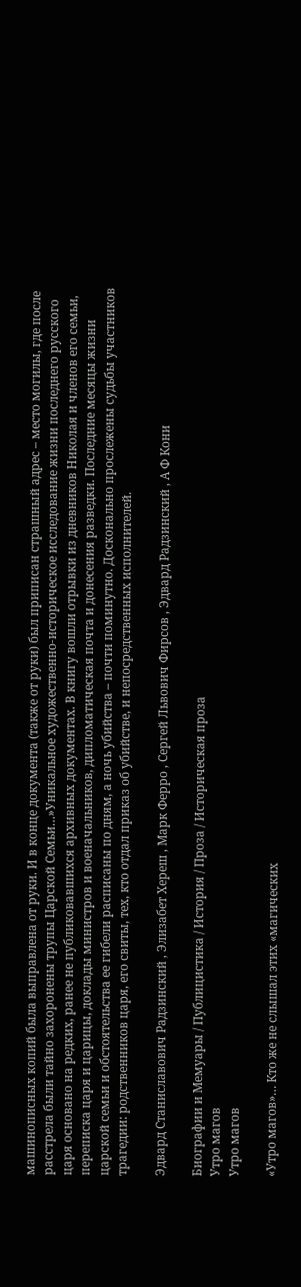машинописных копий была выправлена от руки. И в конце документа (также от руки) был приписан страшный адрес – место могилы, где после расстрела были тайно захоронены трупы Царской Семьи…»Уникальное художественно-историческое исследование жизни последнего русского царя основано на редких, ранее не публиковавшихся архивных документах. В книгу вошли отрывки из дневников Николая и членов его семьи, переписка царя и царицы, доклады министров и военачальников, дипломатическая почта и донесения разведки. Последние месяцы жизни царской семьи и обстоятельства ее гибели расписаны по дням, а ночь убийства – почти поминутно. Досконально прослежены судьбы участников трагедии: родственников царя, его свиты, тех, кто отдал приказ об убийстве, и непосредственных исполнителей.

Эдвард Станиславович Радзинский , Элизабет Хереш , Марк Ферро , Сергей Львович Фирсов , Эдвард Радзинский , А Ф Кони

Биографии и Мемуары / Публицистика / История / Проза / Историческая проза
Утро магов
Утро магов

«Утро магов»… Кто же не слышал этих «магических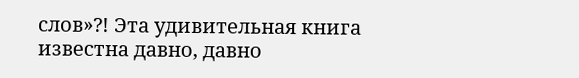слов»?! Эта удивительная книга известна давно, давно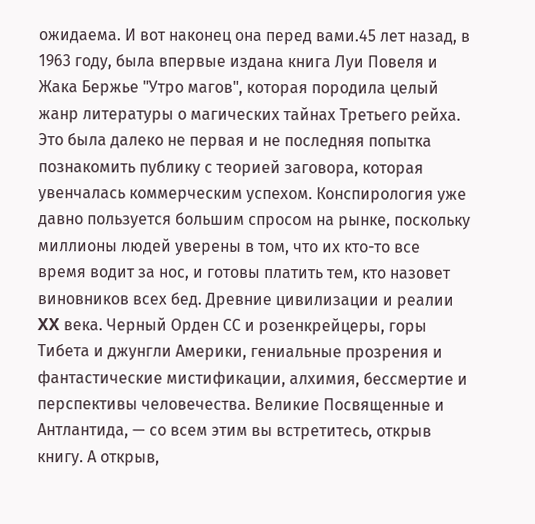ожидаема. И вот наконец она перед вами.45 лет назад, в 1963 году, была впервые издана книга Луи Повеля и Жака Бержье "Утро магов", которая породила целый жанр литературы о магических тайнах Третьего рейха. Это была далеко не первая и не последняя попытка познакомить публику с теорией заговора, которая увенчалась коммерческим успехом. Конспирология уже давно пользуется большим спросом на рынке, поскольку миллионы людей уверены в том, что их кто-то все время водит за нос, и готовы платить тем, кто назовет виновников всех бед. Древние цивилизации и реалии XX века. Черный Орден СС и розенкрейцеры, горы Тибета и джунгли Америки, гениальные прозрения и фантастические мистификации, алхимия, бессмертие и перспективы человечества. Великие Посвященные и Антлантида, — со всем этим вы встретитесь, открыв книгу. А открыв,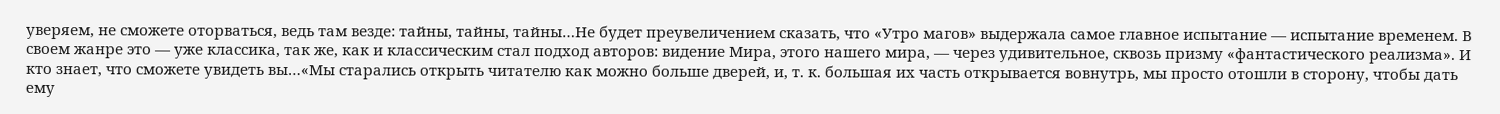уверяем, не сможете оторваться, ведь там везде: тайны, тайны, тайны…Не будет преувеличением сказать, что «Утро магов» выдержала самое главное испытание — испытание временем. В своем жанре это — уже классика, так же, как и классическим стал подход авторов: видение Мира, этого нашего мира, — через удивительное, сквозь призму «фантастического реализма». И кто знает, что сможете увидеть вы…«Мы старались открыть читателю как можно больше дверей, и, т. к. большая их часть открывается вовнутрь, мы просто отошли в сторону, чтобы дать ему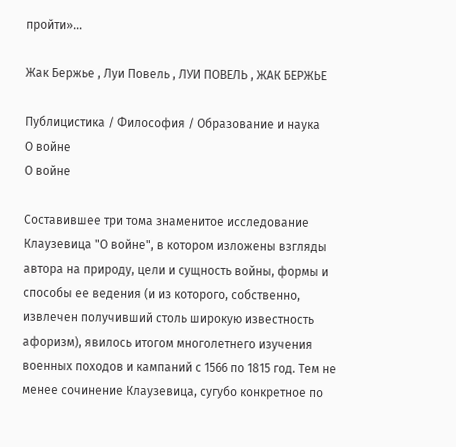пройти»…

Жак Бержье , Луи Повель , ЛУИ ПОВЕЛЬ , ЖАК БЕРЖЬЕ

Публицистика / Философия / Образование и наука
О войне
О войне

Составившее три тома знаменитое исследование Клаузевица "О войне", в котором изложены взгляды автора на природу, цели и сущность войны, формы и способы ее ведения (и из которого, собственно, извлечен получивший столь широкую известность афоризм), явилось итогом многолетнего изучения военных походов и кампаний с 1566 по 1815 год. Тем не менее сочинение Клаузевица, сугубо конкретное по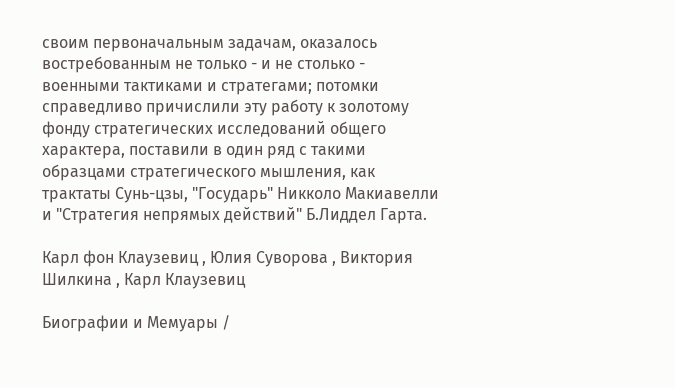своим первоначальным задачам, оказалось востребованным не только - и не столько - военными тактиками и стратегами; потомки справедливо причислили эту работу к золотому фонду стратегических исследований общего характера, поставили в один ряд с такими образцами стратегического мышления, как трактаты Сунь-цзы, "Государь" Никколо Макиавелли и "Стратегия непрямых действий" Б.Лиддел Гарта.

Карл фон Клаузевиц , Юлия Суворова , Виктория Шилкина , Карл Клаузевиц

Биографии и Мемуары /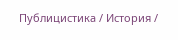Публицистика / История /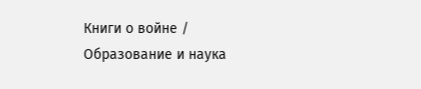Книги о войне / Образование и наука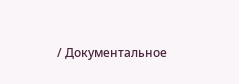/ Документальное